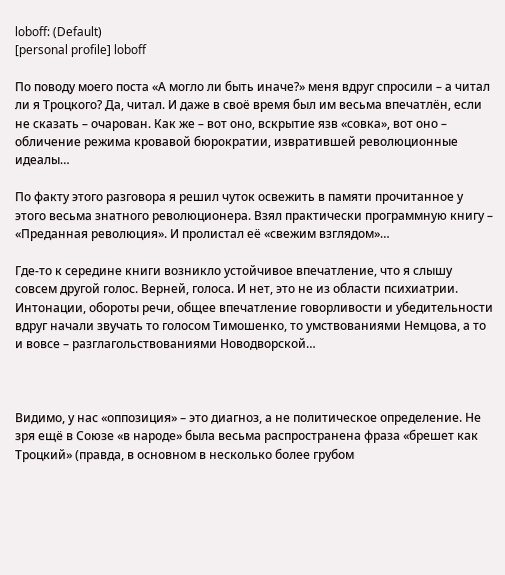loboff: (Default)
[personal profile] loboff

По поводу моего поста «А могло ли быть иначе?» меня вдруг спросили – а читал ли я Троцкого? Да, читал. И даже в своё время был им весьма впечатлён, если не сказать – очарован. Как же – вот оно, вскрытие язв «совка», вот оно – обличение режима кровавой бюрократии, извратившей революционные идеалы…

По факту этого разговора я решил чуток освежить в памяти прочитанное у этого весьма знатного революционера. Взял практически программную книгу – «Преданная революция». И пролистал её «свежим взглядом»…

Где-то к середине книги возникло устойчивое впечатление, что я слышу совсем другой голос. Верней, голоса. И нет, это не из области психиатрии. Интонации, обороты речи, общее впечатление говорливости и убедительности вдруг начали звучать то голосом Тимошенко, то умствованиями Немцова, а то и вовсе – разглагольствованиями Новодворской…



Видимо, у нас «оппозиция» – это диагноз, а не политическое определение. Не зря ещё в Союзе «в народе» была весьма распространена фраза «брешет как Троцкий» (правда, в основном в несколько более грубом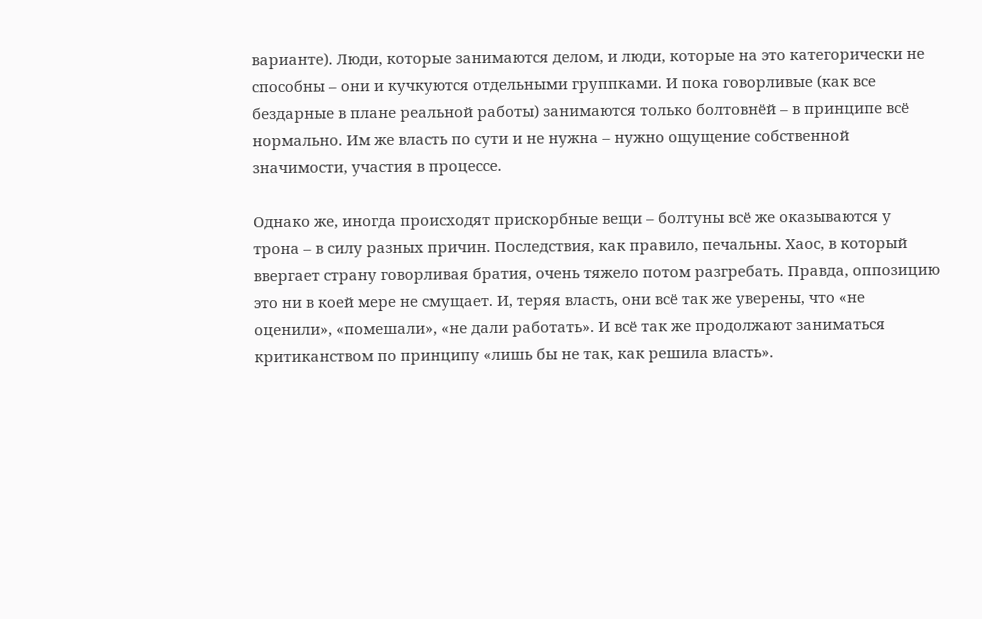варианте). Люди, которые занимаются делом, и люди, которые на это категорически не способны – они и кучкуются отдельными группками. И пока говорливые (как все бездарные в плане реальной работы) занимаются только болтовнёй – в принципе всё нормально. Им же власть по сути и не нужна – нужно ощущение собственной значимости, участия в процессе.

Однако же, иногда происходят прискорбные вещи – болтуны всё же оказываются у трона – в силу разных причин. Последствия, как правило, печальны. Хаос, в который ввергает страну говорливая братия, очень тяжело потом разгребать. Правда, оппозицию это ни в коей мере не смущает. И, теряя власть, они всё так же уверены, что «не оценили», «помешали», «не дали работать». И всё так же продолжают заниматься критиканством по принципу «лишь бы не так, как решила власть».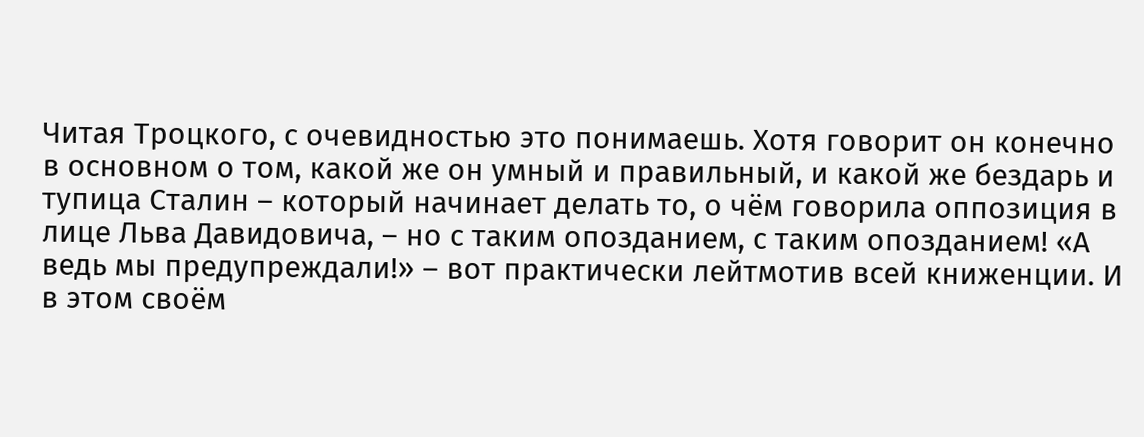Читая Троцкого, с очевидностью это понимаешь. Хотя говорит он конечно в основном о том, какой же он умный и правильный, и какой же бездарь и тупица Сталин – который начинает делать то, о чём говорила оппозиция в лице Льва Давидовича, – но с таким опозданием, с таким опозданием! «А ведь мы предупреждали!» – вот практически лейтмотив всей книженции. И в этом своём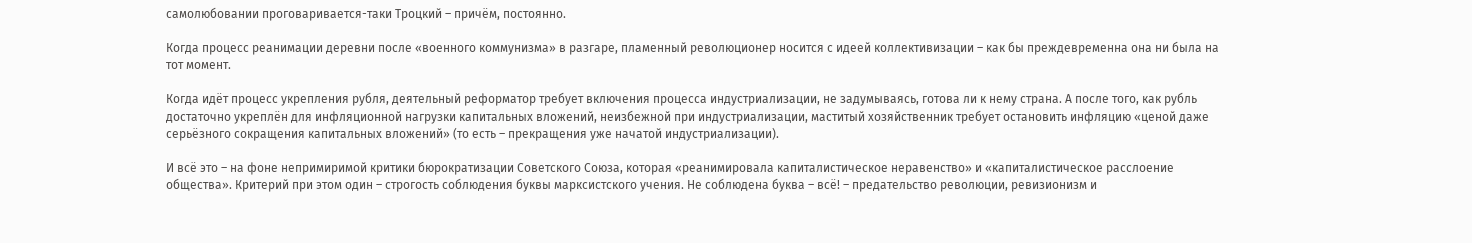самолюбовании проговаривается-таки Троцкий – причём, постоянно.

Когда процесс реанимации деревни после «военного коммунизма» в разгаре, пламенный революционер носится с идеей коллективизации – как бы преждевременна она ни была на тот момент.

Когда идёт процесс укрепления рубля, деятельный реформатор требует включения процесса индустриализации, не задумываясь, готова ли к нему страна. А после того, как рубль достаточно укреплён для инфляционной нагрузки капитальных вложений, неизбежной при индустриализации, маститый хозяйственник требует остановить инфляцию «ценой даже серьёзного сокращения капитальных вложений» (то есть – прекращения уже начатой индустриализации).

И всё это – на фоне непримиримой критики бюрократизации Советского Союза, которая «реанимировала капиталистическое неравенство» и «капиталистическое расслоение общества». Критерий при этом один – строгость соблюдения буквы марксистского учения. Не соблюдена буква – всё! – предательство революции, ревизионизм и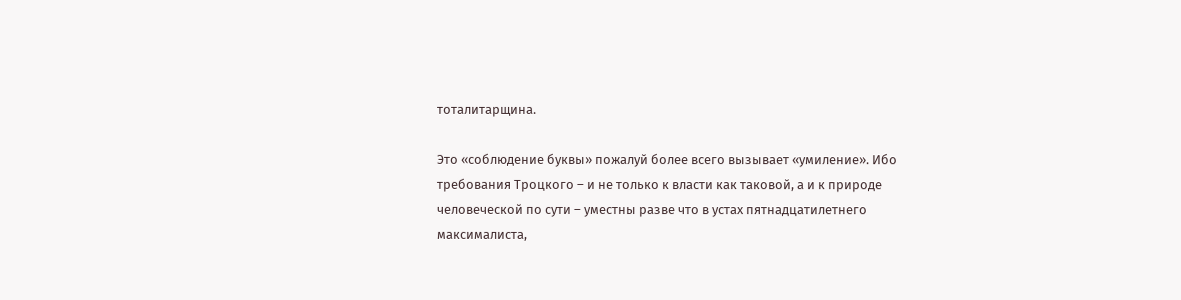тоталитарщина.

Это «соблюдение буквы» пожалуй более всего вызывает «умиление». Ибо требования Троцкого – и не только к власти как таковой, а и к природе человеческой по сути – уместны разве что в устах пятнадцатилетнего максималиста,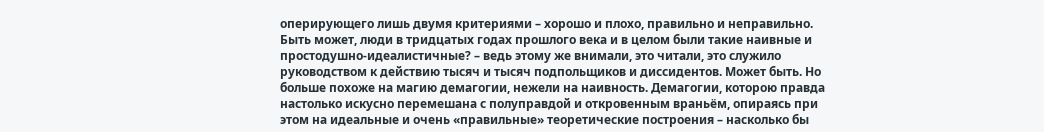оперирующего лишь двумя критериями – хорошо и плохо, правильно и неправильно. Быть может, люди в тридцатых годах прошлого века и в целом были такие наивные и простодушно-идеалистичные? – ведь этому же внимали, это читали, это служило руководством к действию тысяч и тысяч подпольщиков и диссидентов. Может быть. Но больше похоже на магию демагогии, нежели на наивность. Демагогии, которою правда настолько искусно перемешана с полуправдой и откровенным враньём, опираясь при этом на идеальные и очень «правильные» теоретические построения – насколько бы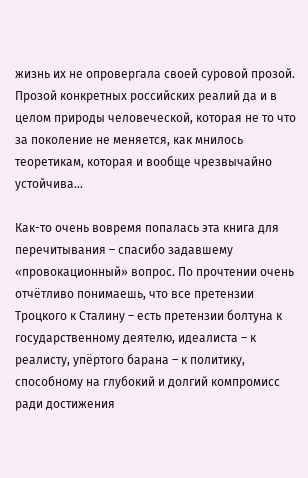жизнь их не опровергала своей суровой прозой. Прозой конкретных российских реалий да и в целом природы человеческой, которая не то что за поколение не меняется, как мнилось теоретикам, которая и вообще чрезвычайно устойчива…

Как-то очень вовремя попалась эта книга для перечитывания – спасибо задавшему «провокационный» вопрос. По прочтении очень отчётливо понимаешь, что все претензии Троцкого к Сталину – есть претензии болтуна к государственному деятелю, идеалиста – к реалисту, упёртого барана – к политику, способному на глубокий и долгий компромисс ради достижения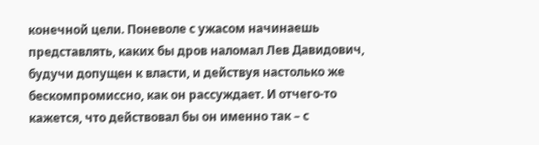конечной цели. Поневоле с ужасом начинаешь представлять, каких бы дров наломал Лев Давидович, будучи допущен к власти, и действуя настолько же бескомпромиссно, как он рассуждает. И отчего-то кажется, что действовал бы он именно так – с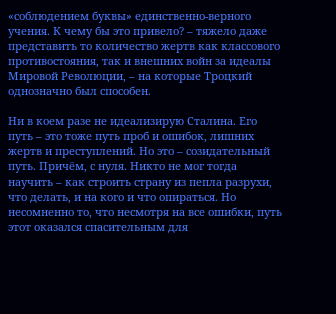«соблюдением буквы» единственно-верного учения. К чему бы это привело? – тяжело даже представить то количество жертв как классового противостояния, так и внешних войн за идеалы Мировой Революции, – на которые Троцкий однозначно был способен.

Ни в коем разе не идеализирую Сталина. Его путь – это тоже путь проб и ошибок, лишних жертв и преступлений. Но это – созидательный путь. Причём, с нуля. Никто не мог тогда научить – как строить страну из пепла разрухи, что делать, и на кого и что опираться. Но несомненно то, что несмотря на все ошибки, путь этот оказался спасительным для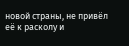новой страны, не привёл её к расколу и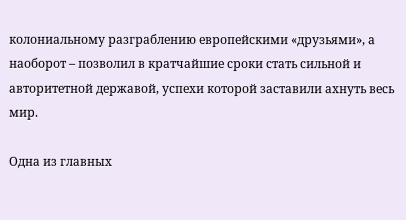колониальному разграблению европейскими «друзьями», а наоборот – позволил в кратчайшие сроки стать сильной и авторитетной державой, успехи которой заставили ахнуть весь мир.

Одна из главных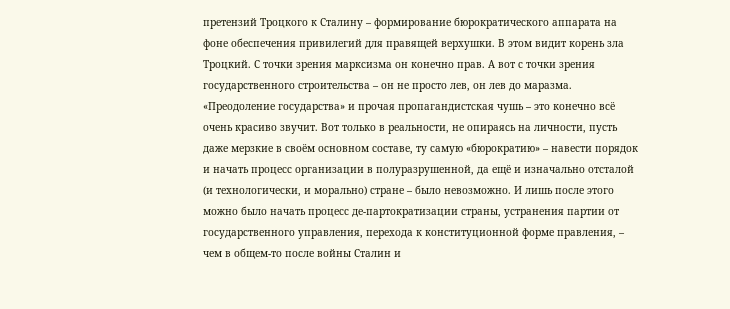претензий Троцкого к Сталину – формирование бюрократического аппарата на фоне обеспечения привилегий для правящей верхушки. В этом видит корень зла Троцкий. С точки зрения марксизма он конечно прав. А вот с точки зрения государственного строительства – он не просто лев, он лев до маразма. «Преодоление государства» и прочая пропагандистская чушь – это конечно всё очень красиво звучит. Вот только в реальности, не опираясь на личности, пусть даже мерзкие в своём основном составе, ту самую «бюрократию» – навести порядок и начать процесс организации в полуразрушенной, да ещё и изначально отсталой (и технологически, и морально) стране – было невозможно. И лишь после этого можно было начать процесс де-партократизации страны, устранения партии от государственного управления, перехода к конституционной форме правления, – чем в общем-то после войны Сталин и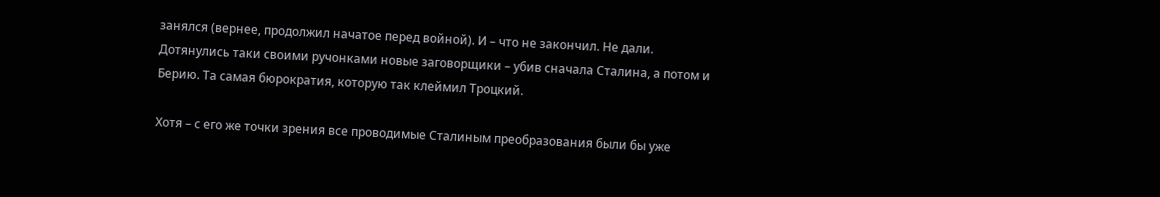занялся (вернее, продолжил начатое перед войной). И – что не закончил. Не дали. Дотянулись таки своими ручонками новые заговорщики – убив сначала Сталина, а потом и Берию. Та самая бюрократия, которую так клеймил Троцкий.

Хотя – с его же точки зрения все проводимые Сталиным преобразования были бы уже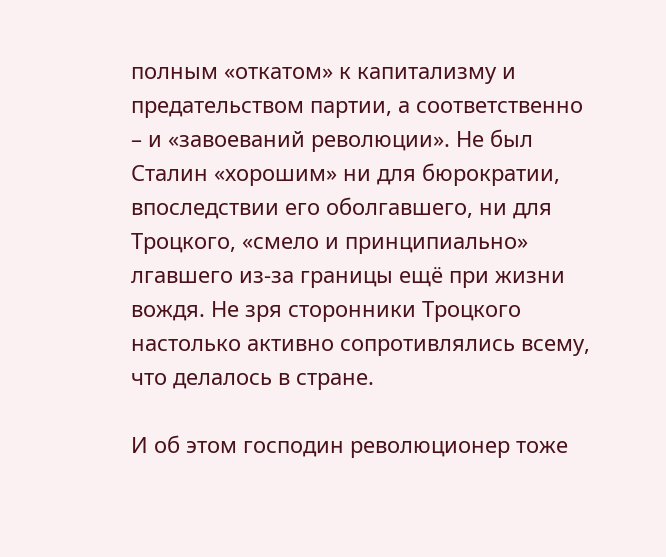полным «откатом» к капитализму и предательством партии, а соответственно – и «завоеваний революции». Не был Сталин «хорошим» ни для бюрократии, впоследствии его оболгавшего, ни для Троцкого, «смело и принципиально» лгавшего из-за границы ещё при жизни вождя. Не зря сторонники Троцкого настолько активно сопротивлялись всему, что делалось в стране.

И об этом господин революционер тоже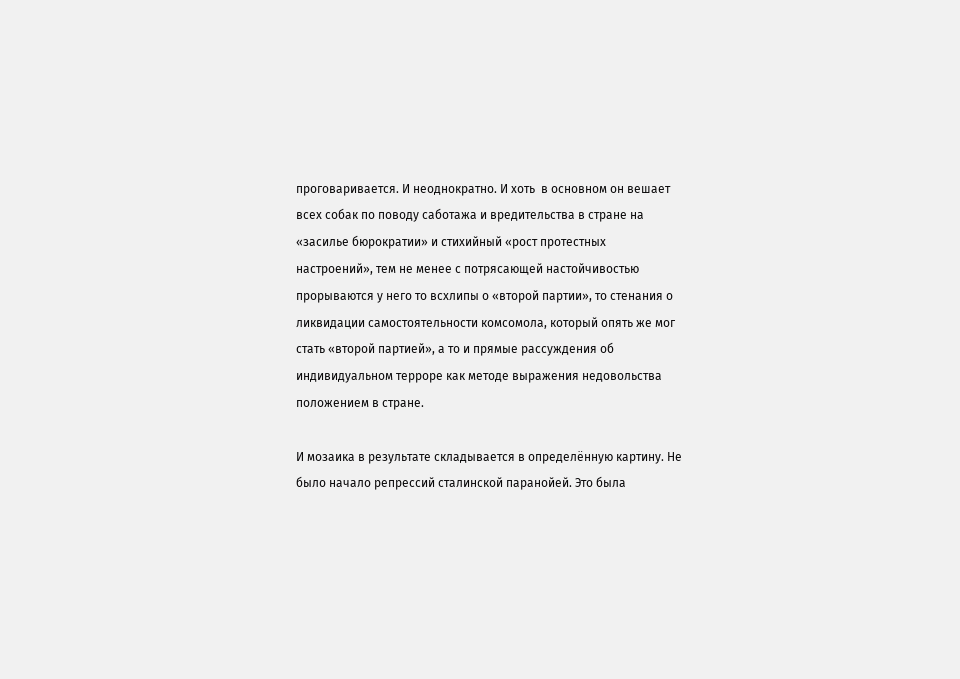проговаривается. И неоднократно. И хоть  в основном он вешает всех собак по поводу саботажа и вредительства в стране на «засилье бюрократии» и стихийный «рост протестных настроений», тем не менее с потрясающей настойчивостью прорываются у него то всхлипы о «второй партии», то стенания о ликвидации самостоятельности комсомола, который опять же мог стать «второй партией», а то и прямые рассуждения об индивидуальном терроре как методе выражения недовольства положением в стране.

И мозаика в результате складывается в определённую картину. Не было начало репрессий сталинской паранойей. Это была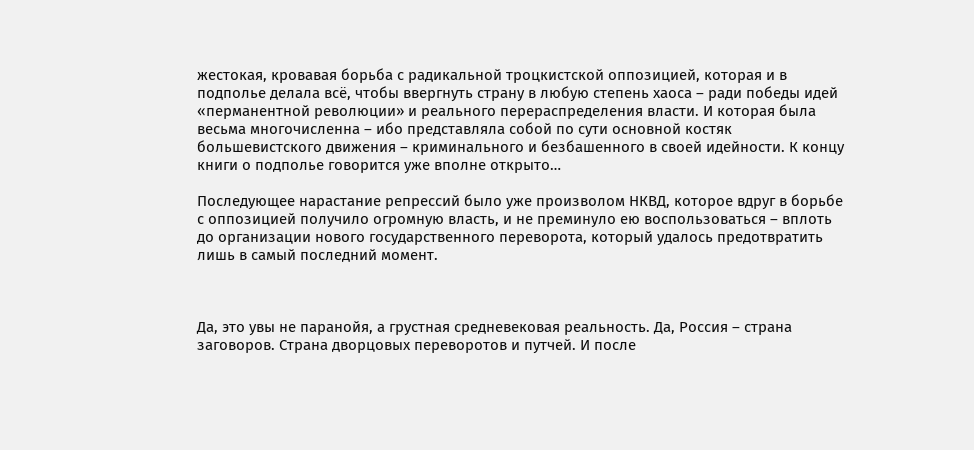жестокая, кровавая борьба с радикальной троцкистской оппозицией, которая и в подполье делала всё, чтобы ввергнуть страну в любую степень хаоса – ради победы идей «перманентной революции» и реального перераспределения власти. И которая была весьма многочисленна – ибо представляла собой по сути основной костяк большевистского движения – криминального и безбашенного в своей идейности. К концу книги о подполье говорится уже вполне открыто…

Последующее нарастание репрессий было уже произволом НКВД, которое вдруг в борьбе с оппозицией получило огромную власть, и не преминуло ею воспользоваться – вплоть до организации нового государственного переворота, который удалось предотвратить лишь в самый последний момент.



Да, это увы не паранойя, а грустная средневековая реальность. Да, Россия – страна заговоров. Страна дворцовых переворотов и путчей. И после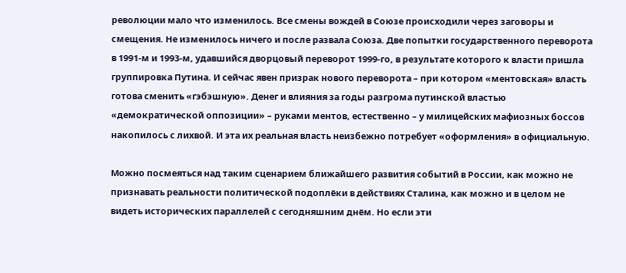революции мало что изменилось. Все смены вождей в Союзе происходили через заговоры и смещения. Не изменилось ничего и после развала Союза. Две попытки государственного переворота в 1991-м и 1993-м, удавшийся дворцовый переворот 1999-го, в результате которого к власти пришла группировка Путина. И сейчас явен призрак нового переворота – при котором «ментовская» власть готова сменить «гэбэшную». Денег и влияния за годы разгрома путинской властью «демократической оппозиции» – руками ментов, естественно – у милицейских мафиозных боссов накопилось с лихвой. И эта их реальная власть неизбежно потребует «оформления» в официальную.

Можно посмеяться над таким сценарием ближайшего развития событий в России, как можно не признавать реальности политической подоплёки в действиях Сталина, как можно и в целом не видеть исторических параллелей с сегодняшним днём. Но если эти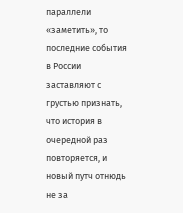параллели «заметить», то последние события в России заставляют с грустью признать, что история в очередной раз повторяется, и новый путч отнюдь не за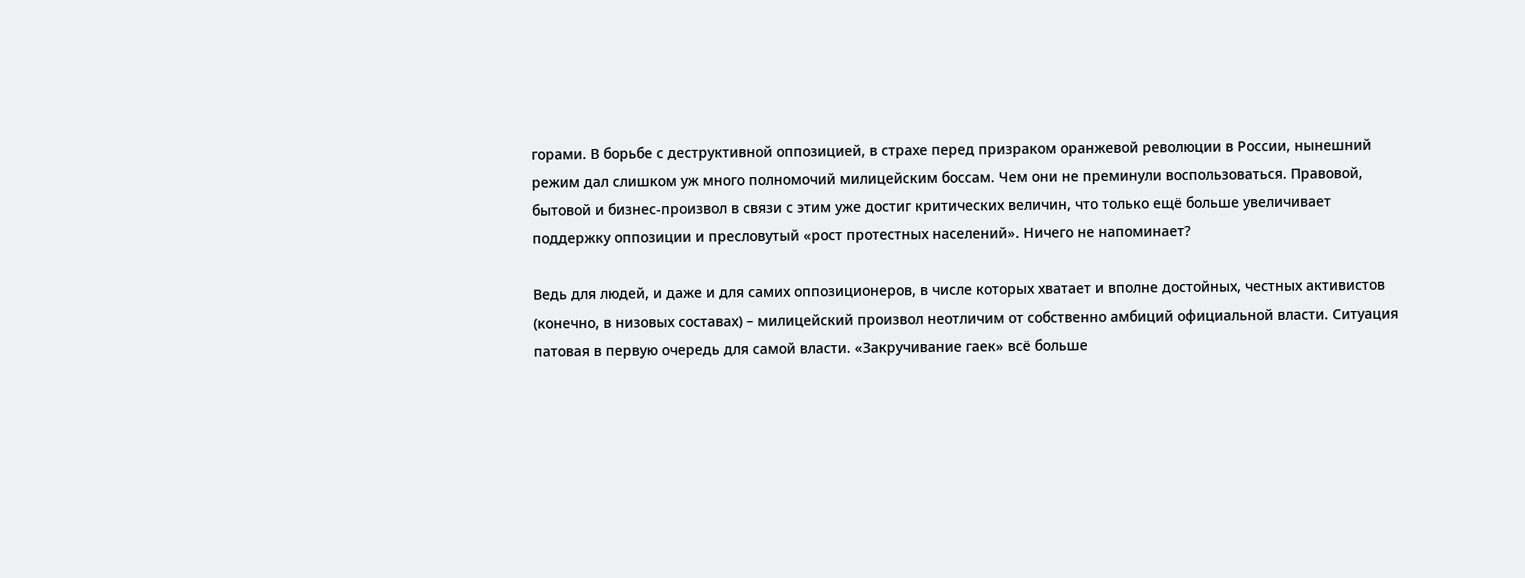горами. В борьбе с деструктивной оппозицией, в страхе перед призраком оранжевой революции в России, нынешний режим дал слишком уж много полномочий милицейским боссам. Чем они не преминули воспользоваться. Правовой, бытовой и бизнес-произвол в связи с этим уже достиг критических величин, что только ещё больше увеличивает поддержку оппозиции и пресловутый «рост протестных населений». Ничего не напоминает?

Ведь для людей, и даже и для самих оппозиционеров, в числе которых хватает и вполне достойных, честных активистов (конечно, в низовых составах) – милицейский произвол неотличим от собственно амбиций официальной власти. Ситуация патовая в первую очередь для самой власти. «Закручивание гаек» всё больше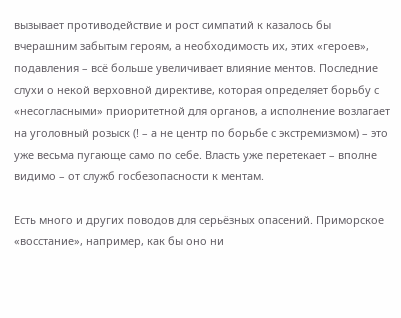вызывает противодействие и рост симпатий к казалось бы вчерашним забытым героям, а необходимость их, этих «героев», подавления – всё больше увеличивает влияние ментов. Последние слухи о некой верховной директиве, которая определяет борьбу с «несогласными» приоритетной для органов, а исполнение возлагает на уголовный розыск (! – а не центр по борьбе с экстремизмом) – это уже весьма пугающе само по себе. Власть уже перетекает – вполне видимо – от служб госбезопасности к ментам.

Есть много и других поводов для серьёзных опасений. Приморское «восстание», например, как бы оно ни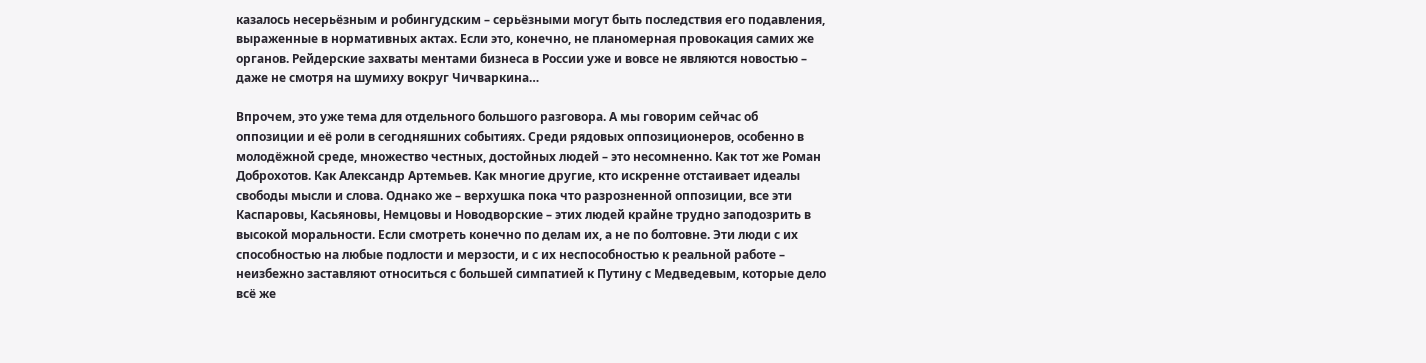казалось несерьёзным и робингудским – серьёзными могут быть последствия его подавления, выраженные в нормативных актах. Если это, конечно, не планомерная провокация самих же органов. Рейдерские захваты ментами бизнеса в России уже и вовсе не являются новостью – даже не смотря на шумиху вокруг Чичваркина…

Впрочем, это уже тема для отдельного большого разговора. А мы говорим сейчас об оппозиции и её роли в сегодняшних событиях. Среди рядовых оппозиционеров, особенно в молодёжной среде, множество честных, достойных людей – это несомненно. Как тот же Роман Доброхотов. Как Александр Артемьев. Как многие другие, кто искренне отстаивает идеалы свободы мысли и слова. Однако же – верхушка пока что разрозненной оппозиции, все эти Каспаровы, Касьяновы, Немцовы и Новодворские – этих людей крайне трудно заподозрить в высокой моральности. Если смотреть конечно по делам их, а не по болтовне. Эти люди с их способностью на любые подлости и мерзости, и с их неспособностью к реальной работе – неизбежно заставляют относиться с большей симпатией к Путину с Медведевым, которые дело всё же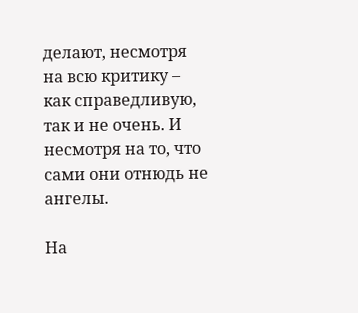делают, несмотря на всю критику – как справедливую, так и не очень. И несмотря на то, что сами они отнюдь не ангелы.

На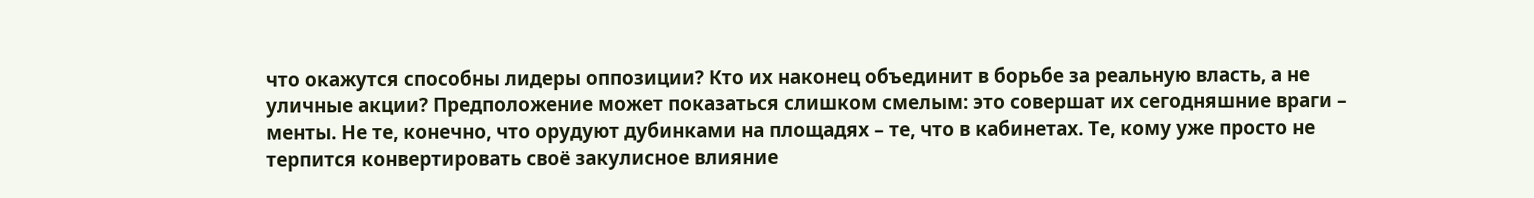что окажутся способны лидеры оппозиции? Кто их наконец объединит в борьбе за реальную власть, а не уличные акции? Предположение может показаться слишком смелым: это совершат их сегодняшние враги – менты. Не те, конечно, что орудуют дубинками на площадях – те, что в кабинетах. Те, кому уже просто не терпится конвертировать своё закулисное влияние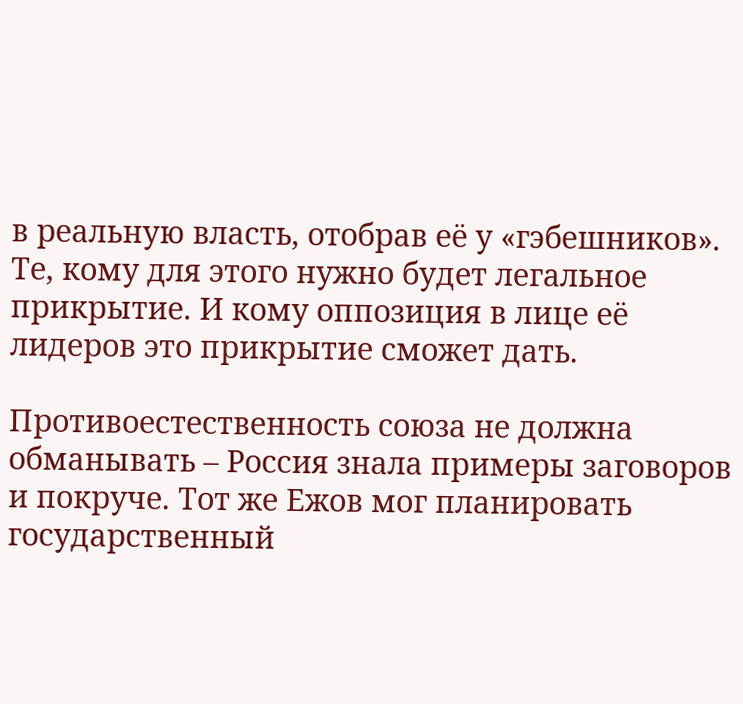в реальную власть, отобрав её у «гэбешников». Те, кому для этого нужно будет легальное прикрытие. И кому оппозиция в лице её лидеров это прикрытие сможет дать.

Противоестественность союза не должна обманывать – Россия знала примеры заговоров и покруче. Тот же Ежов мог планировать государственный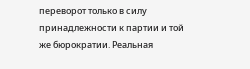переворот только в силу принадлежности к партии и той же бюрократии. Реальная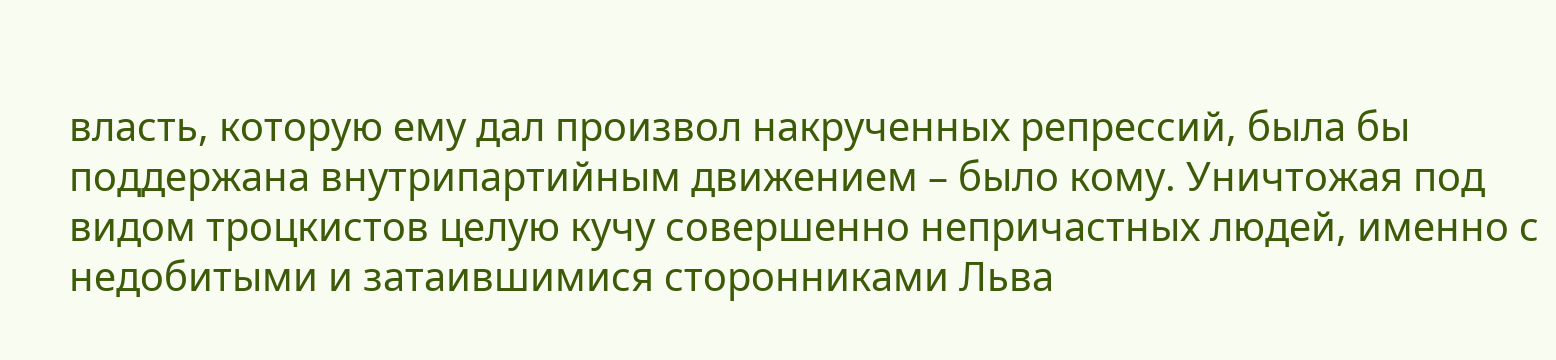власть, которую ему дал произвол накрученных репрессий, была бы поддержана внутрипартийным движением – было кому. Уничтожая под видом троцкистов целую кучу совершенно непричастных людей, именно с недобитыми и затаившимися сторонниками Льва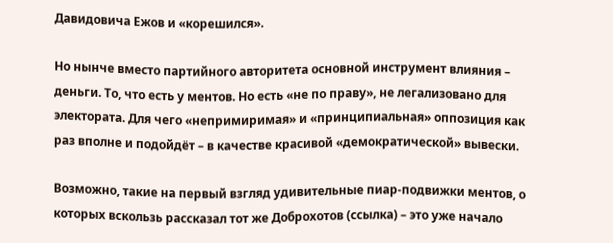Давидовича Ежов и «корешился».

Но нынче вместо партийного авторитета основной инструмент влияния – деньги. То, что есть у ментов. Но есть «не по праву», не легализовано для электората. Для чего «непримиримая» и «принципиальная» оппозиция как раз вполне и подойдёт – в качестве красивой «демократической» вывески.

Возможно, такие на первый взгляд удивительные пиар-подвижки ментов, о которых вскользь рассказал тот же Доброхотов (ссылка) – это уже начало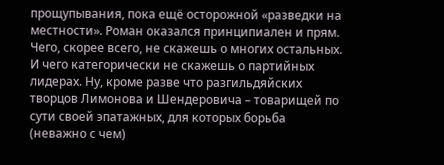прощупывания, пока ещё осторожной «разведки на местности». Роман оказался принципиален и прям. Чего, скорее всего, не скажешь о многих остальных. И чего категорически не скажешь о партийных лидерах. Ну, кроме разве что разгильдяйских творцов Лимонова и Шендеровича – товарищей по сути своей эпатажных, для которых борьба (неважно с чем)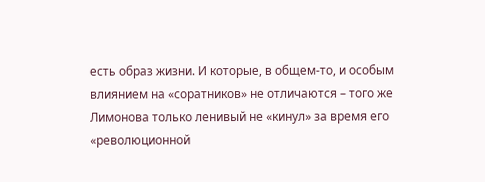есть образ жизни. И которые, в общем-то, и особым влиянием на «соратников» не отличаются – того же Лимонова только ленивый не «кинул» за время его «революционной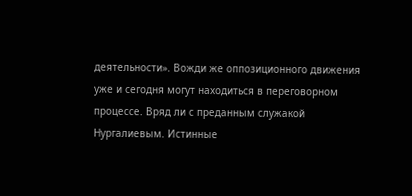деятельности». Вожди же оппозиционного движения уже и сегодня могут находиться в переговорном процессе. Вряд ли с преданным служакой Нургалиевым. Истинные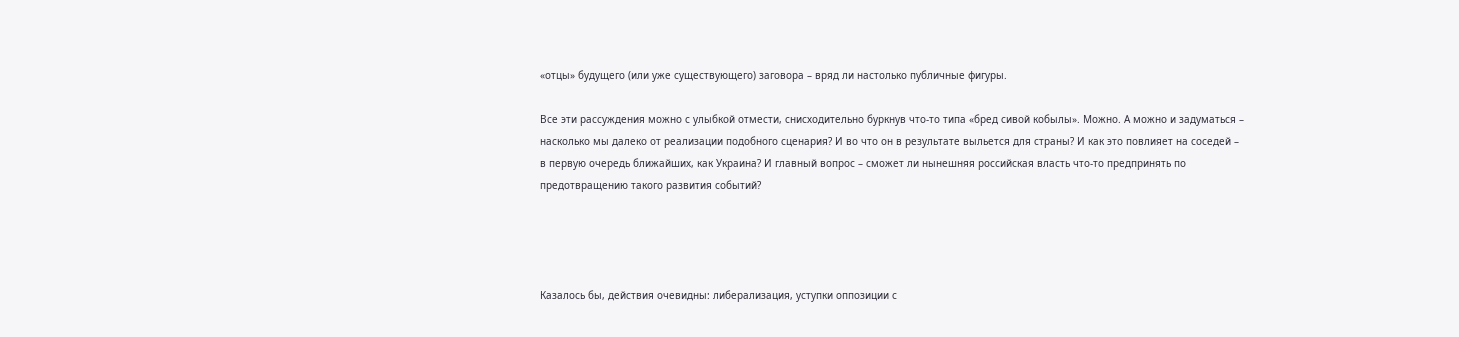«отцы» будущего (или уже существующего) заговора – вряд ли настолько публичные фигуры.

Все эти рассуждения можно с улыбкой отмести, снисходительно буркнув что-то типа «бред сивой кобылы». Можно. А можно и задуматься – насколько мы далеко от реализации подобного сценария? И во что он в результате выльется для страны? И как это повлияет на соседей – в первую очередь ближайших, как Украина? И главный вопрос – сможет ли нынешняя российская власть что-то предпринять по предотвращению такого развития событий?




Казалось бы, действия очевидны: либерализация, уступки оппозиции с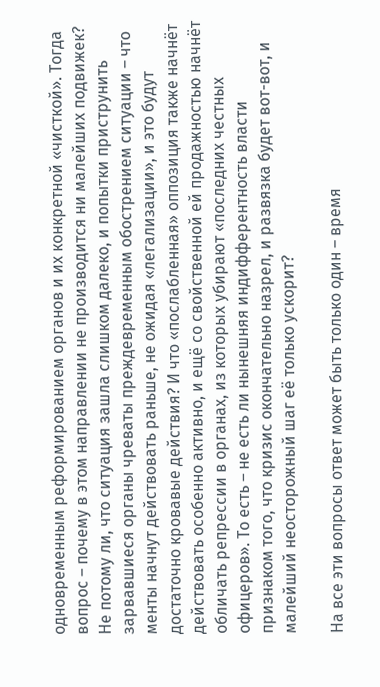одновременным реформированием органов и их конкретной «чисткой». Тогда вопрос – почему в этом направлении не производится ни малейших подвижек? Не потому ли, что ситуация зашла слишком далеко, и попытки приструнить зарвавшиеся органы чреваты преждевременным обострением ситуации – что менты начнут действовать раньше, не ожидая «легализации», и это будут достаточно кровавые действия? И что «послабленная» оппозиция также начнёт действовать особенно активно, и ещё со свойственной ей продажностью начнёт обличать репрессии в органах, из которых убирают «последних честных офицеров». То есть – не есть ли нынешняя индифферентность власти признаком того, что кризис окончательно назрел, и развязка будет вот-вот, и малейший неосторожный шаг её только ускорит?

На все эти вопросы ответ может быть только один – время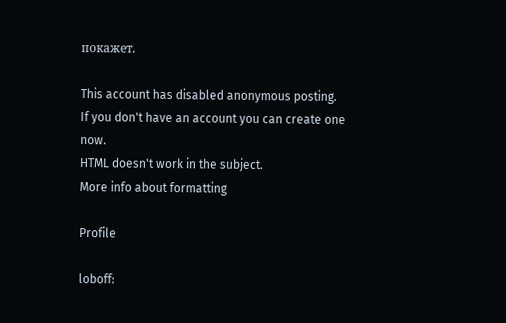покажет.

This account has disabled anonymous posting.
If you don't have an account you can create one now.
HTML doesn't work in the subject.
More info about formatting

Profile

loboff: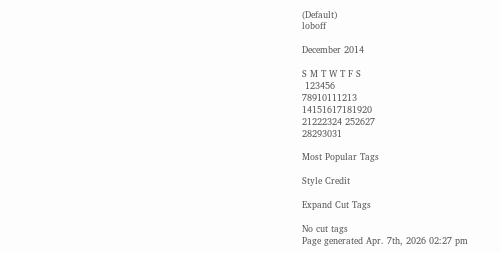(Default)
loboff

December 2014

S M T W T F S
 123456
78910111213
14151617181920
21222324 252627
28293031

Most Popular Tags

Style Credit

Expand Cut Tags

No cut tags
Page generated Apr. 7th, 2026 02:27 pm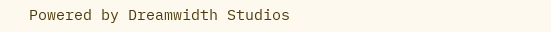Powered by Dreamwidth Studios